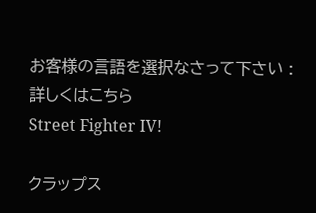お客様の言語を選択なさって下さい :
詳しくはこちら
Street Fighter IV!

クラップス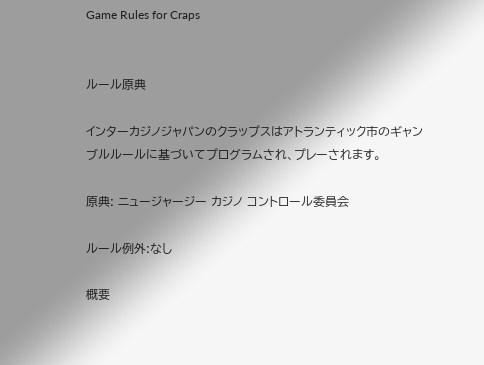Game Rules for Craps


ルール原典

インターカジノジャパンのクラップスはアトランティック市のギャンブルルールに基づいてプログラムされ、プレーされます。

原典: ニュージャージー カジノ コントロール委員会

ルール例外:なし

概要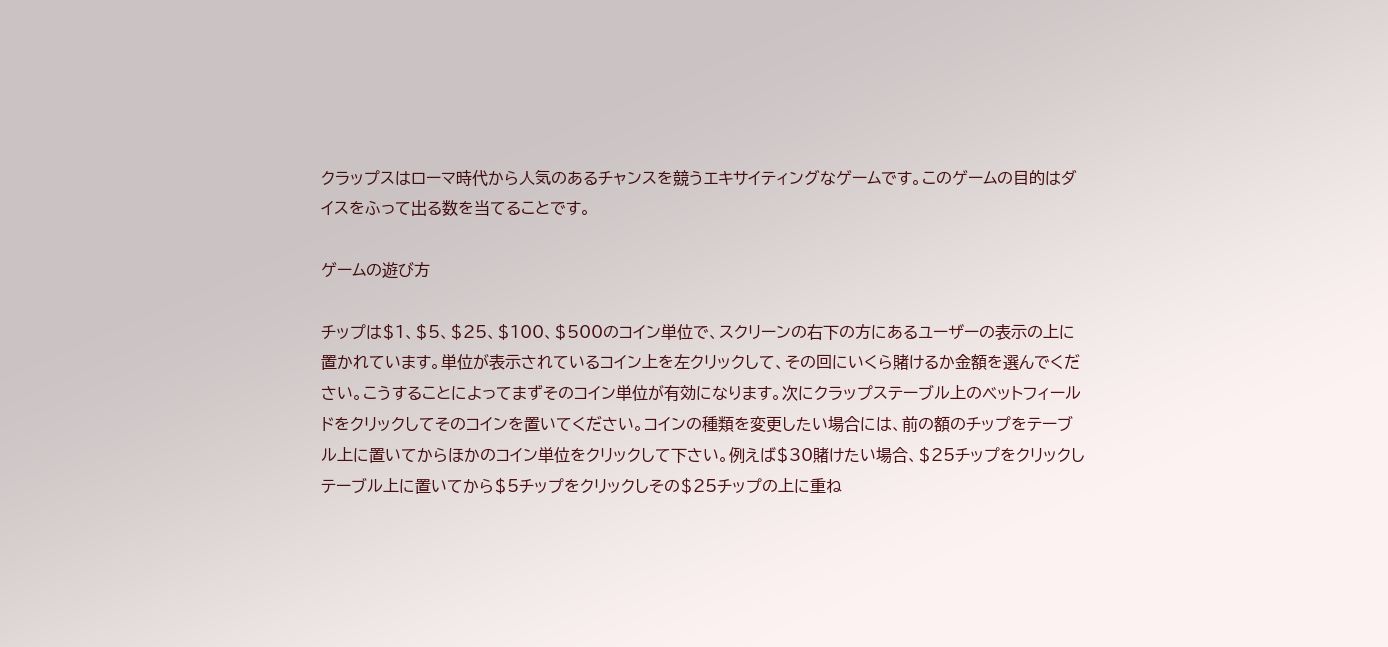クラップスはローマ時代から人気のあるチャンスを競うエキサイティングなゲームです。このゲームの目的はダイスをふって出る数を当てることです。

ゲームの遊び方

チップは$1、$5、$25、$100、$500のコイン単位で、スクリーンの右下の方にあるユーザーの表示の上に置かれています。単位が表示されているコイン上を左クリックして、その回にいくら賭けるか金額を選んでください。こうすることによってまずそのコイン単位が有効になります。次にクラップステーブル上のベットフィールドをクリックしてそのコインを置いてください。コインの種類を変更したい場合には、前の額のチップをテーブル上に置いてからほかのコイン単位をクリックして下さい。例えば$30賭けたい場合、$25チップをクリックしテーブル上に置いてから$5チップをクリックしその$25チップの上に重ね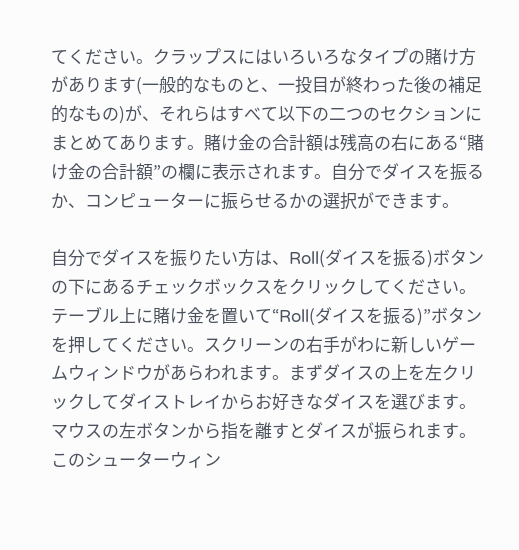てください。クラップスにはいろいろなタイプの賭け方があります(一般的なものと、一投目が終わった後の補足的なもの)が、それらはすべて以下の二つのセクションにまとめてあります。賭け金の合計額は残高の右にある“賭け金の合計額”の欄に表示されます。自分でダイスを振るか、コンピューターに振らせるかの選択ができます。

自分でダイスを振りたい方は、Roll(ダイスを振る)ボタンの下にあるチェックボックスをクリックしてください。テーブル上に賭け金を置いて“Roll(ダイスを振る)”ボタンを押してください。スクリーンの右手がわに新しいゲームウィンドウがあらわれます。まずダイスの上を左クリックしてダイストレイからお好きなダイスを選びます。マウスの左ボタンから指を離すとダイスが振られます。このシューターウィン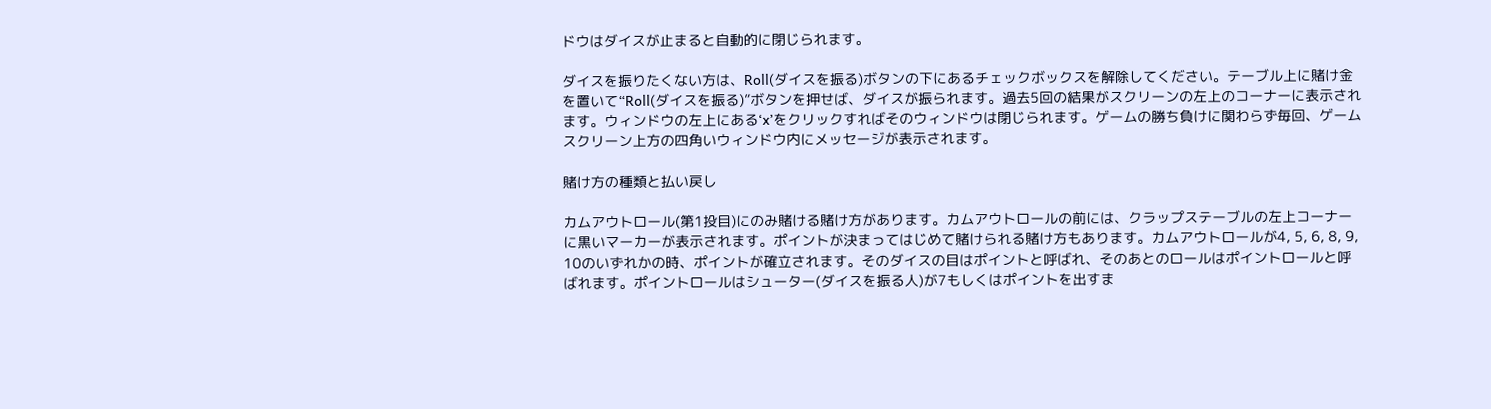ドウはダイスが止まると自動的に閉じられます。

ダイスを振りたくない方は、Roll(ダイスを振る)ボタンの下にあるチェックボックスを解除してください。テーブル上に賭け金を置いて“Roll(ダイスを振る)”ボタンを押せば、ダイスが振られます。過去5回の結果がスクリーンの左上のコーナーに表示されます。ウィンドウの左上にある‘x’をクリックすればそのウィンドウは閉じられます。ゲームの勝ち負けに関わらず毎回、ゲームスクリーン上方の四角いウィンドウ内にメッセージが表示されます。

賭け方の種類と払い戻し

カムアウトロール(第1投目)にのみ賭ける賭け方があります。カムアウトロールの前には、クラップステーブルの左上コーナーに黒いマーカーが表示されます。ポイントが決まってはじめて賭けられる賭け方もあります。カムアウトロールが4, 5, 6, 8, 9, 10のいずれかの時、ポイントが確立されます。そのダイスの目はポイントと呼ばれ、そのあとのロールはポイントロールと呼ばれます。ポイントロールはシューター(ダイスを振る人)が7もしくはポイントを出すま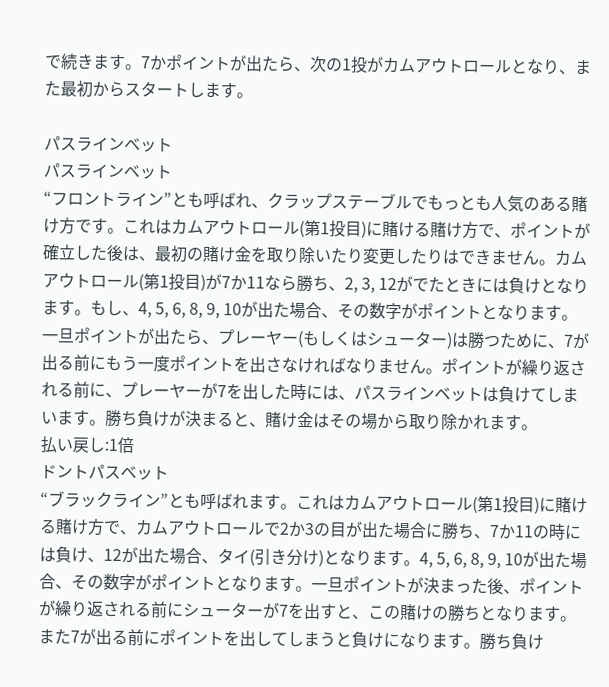で続きます。7かポイントが出たら、次の1投がカムアウトロールとなり、また最初からスタートします。

パスラインベット
パスラインベット
“フロントライン”とも呼ばれ、クラップステーブルでもっとも人気のある賭け方です。これはカムアウトロール(第1投目)に賭ける賭け方で、ポイントが確立した後は、最初の賭け金を取り除いたり変更したりはできません。カムアウトロール(第1投目)が7か11なら勝ち、2, 3, 12がでたときには負けとなります。もし、4, 5, 6, 8, 9, 10が出た場合、その数字がポイントとなります。一旦ポイントが出たら、プレーヤー(もしくはシューター)は勝つために、7が出る前にもう一度ポイントを出さなければなりません。ポイントが繰り返される前に、プレーヤーが7を出した時には、パスラインベットは負けてしまいます。勝ち負けが決まると、賭け金はその場から取り除かれます。
払い戻し:1倍
ドントパスベット
“ブラックライン”とも呼ばれます。これはカムアウトロール(第1投目)に賭ける賭け方で、カムアウトロールで2か3の目が出た場合に勝ち、7か11の時には負け、12が出た場合、タイ(引き分け)となります。4, 5, 6, 8, 9, 10が出た場合、その数字がポイントとなります。一旦ポイントが決まった後、ポイントが繰り返される前にシューターが7を出すと、この賭けの勝ちとなります。また7が出る前にポイントを出してしまうと負けになります。勝ち負け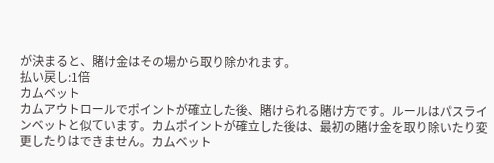が決まると、賭け金はその場から取り除かれます。
払い戻し:1倍
カムベット
カムアウトロールでポイントが確立した後、賭けられる賭け方です。ルールはパスラインベットと似ています。カムポイントが確立した後は、最初の賭け金を取り除いたり変更したりはできません。カムベット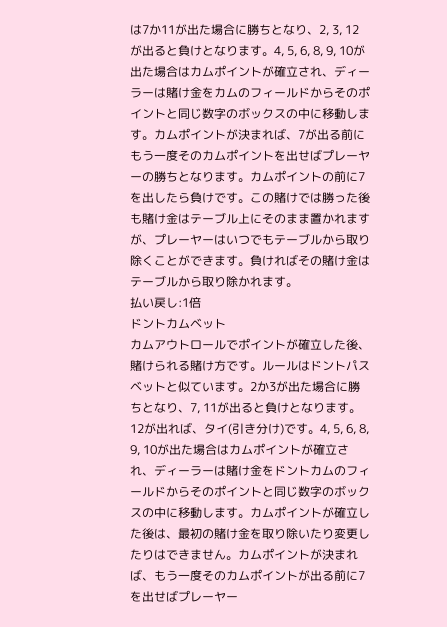は7か11が出た場合に勝ちとなり、2, 3, 12が出ると負けとなります。4, 5, 6, 8, 9, 10が出た場合はカムポイントが確立され、ディーラーは賭け金をカムのフィールドからそのポイントと同じ数字のボックスの中に移動します。カムポイントが決まれば、7が出る前にもう一度そのカムポイントを出せばプレーヤーの勝ちとなります。カムポイントの前に7を出したら負けです。この賭けでは勝った後も賭け金はテーブル上にそのまま置かれますが、プレーヤーはいつでもテーブルから取り除くことができます。負ければその賭け金はテーブルから取り除かれます。
払い戻し:1倍
ドントカムベット
カムアウトロールでポイントが確立した後、賭けられる賭け方です。ルールはドントパスベットと似ています。2か3が出た場合に勝ちとなり、7, 11が出ると負けとなります。12が出れば、タイ(引き分け)です。4, 5, 6, 8, 9, 10が出た場合はカムポイントが確立され、ディーラーは賭け金をドントカムのフィールドからそのポイントと同じ数字のボックスの中に移動します。カムポイントが確立した後は、最初の賭け金を取り除いたり変更したりはできません。カムポイントが決まれば、もう一度そのカムポイントが出る前に7を出せばプレーヤー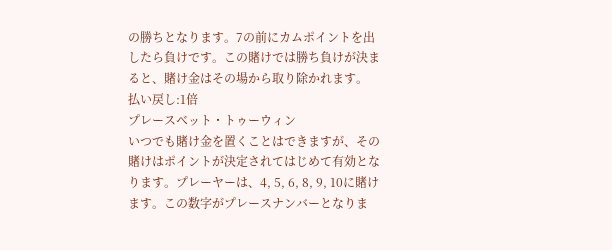の勝ちとなります。7の前にカムポイントを出したら負けです。この賭けでは勝ち負けが決まると、賭け金はその場から取り除かれます。
払い戻し:1倍
プレースベット・トゥーウィン
いつでも賭け金を置くことはできますが、その賭けはポイントが決定されてはじめて有効となります。プレーヤーは、4, 5, 6, 8, 9, 10に賭けます。この数字がプレースナンバーとなりま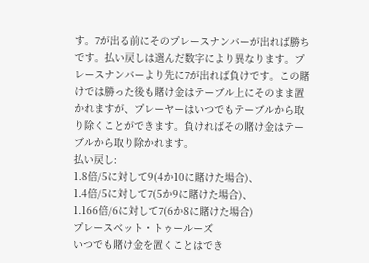す。7が出る前にそのプレースナンバーが出れば勝ちです。払い戻しは選んだ数字により異なります。プレースナンバーより先に7が出れば負けです。この賭けでは勝った後も賭け金はテーブル上にそのまま置かれますが、プレーヤーはいつでもテーブルから取り除くことができます。負ければその賭け金はテーブルから取り除かれます。
払い戻し:
1.8倍/5に対して9(4か10に賭けた場合)、
1.4倍/5に対して7(5か9に賭けた場合)、
1.166倍/6に対して7(6か8に賭けた場合)
プレースベット・トゥールーズ
いつでも賭け金を置くことはでき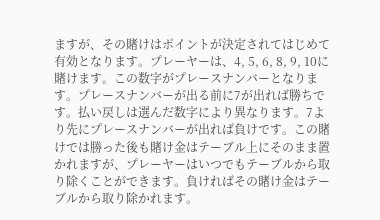ますが、その賭けはポイントが決定されてはじめて有効となります。プレーヤーは、4, 5, 6, 8, 9, 10に賭けます。この数字がプレースナンバーとなります。プレースナンバーが出る前に7が出れば勝ちです。払い戻しは選んだ数字により異なります。7より先にプレースナンバーが出れば負けです。この賭けでは勝った後も賭け金はテーブル上にそのまま置かれますが、プレーヤーはいつでもテーブルから取り除くことができます。負ければその賭け金はテーブルから取り除かれます。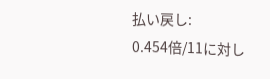払い戻し:
0.454倍/11に対し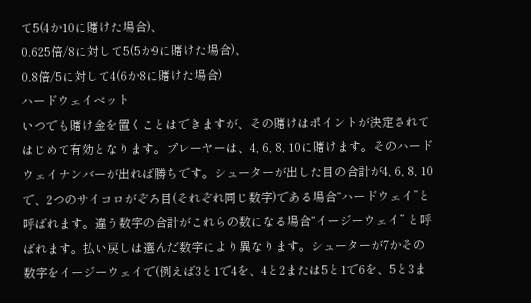て5(4か10に賭けた場合)、
0.625倍/8に対して5(5か9に賭けた場合)、
0.8倍/5に対して4(6か8に賭けた場合)
ハードウェイベット
いつでも賭け金を置くことはできますが、その賭けはポイントが決定されてはじめて有効となります。プレーヤーは、4, 6, 8, 10に賭けます。そのハードウェイナンバーが出れば勝ちです。シューターが出した目の合計が4, 6, 8, 10で、2つのサイコロがぞろ目(それぞれ同じ数字)である場合“ハードウェイ”と呼ばれます。違う数字の合計がこれらの数になる場合“イージーウェイ” と呼ばれます。払い戻しは選んだ数字により異なります。シューターが7かその数字をイージーウェイで(例えば3と1で4を、4と2または5と1で6を、5と3ま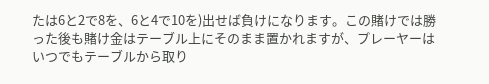たは6と2で8を、6と4で10を)出せば負けになります。この賭けでは勝った後も賭け金はテーブル上にそのまま置かれますが、プレーヤーはいつでもテーブルから取り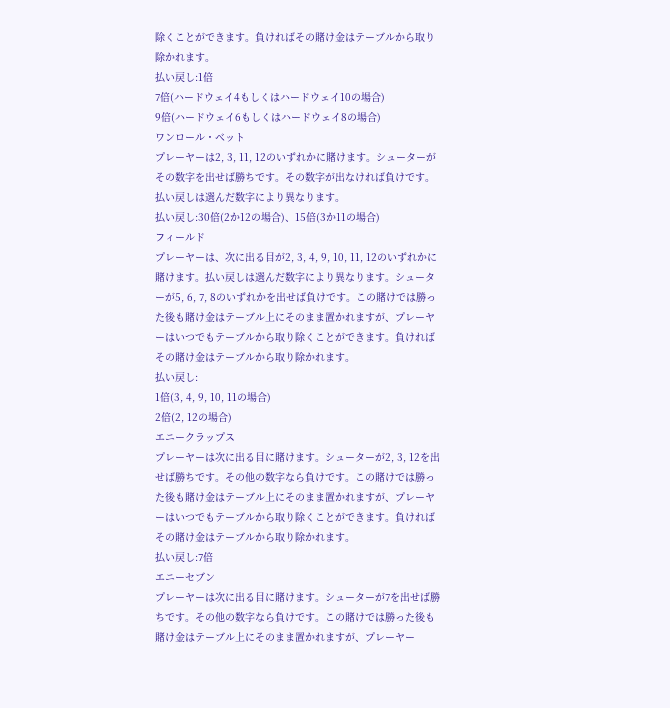除くことができます。負ければその賭け金はテーブルから取り除かれます。
払い戻し:1倍
7倍(ハードウェイ4もしくはハードウェイ10の場合)
9倍(ハードウェイ6もしくはハードウェイ8の場合)
ワンロール・ベット
プレーヤーは2, 3, 11, 12のいずれかに賭けます。シューターがその数字を出せば勝ちです。その数字が出なければ負けです。払い戻しは選んだ数字により異なります。
払い戻し:30倍(2か12の場合)、15倍(3か11の場合)
フィールド
プレーヤーは、次に出る目が2, 3, 4, 9, 10, 11, 12のいずれかに賭けます。払い戻しは選んだ数字により異なります。シューターが5, 6, 7, 8のいずれかを出せば負けです。この賭けでは勝った後も賭け金はテーブル上にそのまま置かれますが、プレーヤーはいつでもテーブルから取り除くことができます。負ければその賭け金はテーブルから取り除かれます。
払い戻し:
1倍(3, 4, 9, 10, 11の場合)
2倍(2, 12の場合)
エニークラップス
プレーヤーは次に出る目に賭けます。シューターが2, 3, 12を出せば勝ちです。その他の数字なら負けです。この賭けでは勝った後も賭け金はテーブル上にそのまま置かれますが、プレーヤーはいつでもテーブルから取り除くことができます。負ければその賭け金はテーブルから取り除かれます。
払い戻し:7倍
エニーセブン
プレーヤーは次に出る目に賭けます。シューターが7を出せば勝ちです。その他の数字なら負けです。この賭けでは勝った後も賭け金はテーブル上にそのまま置かれますが、プレーヤー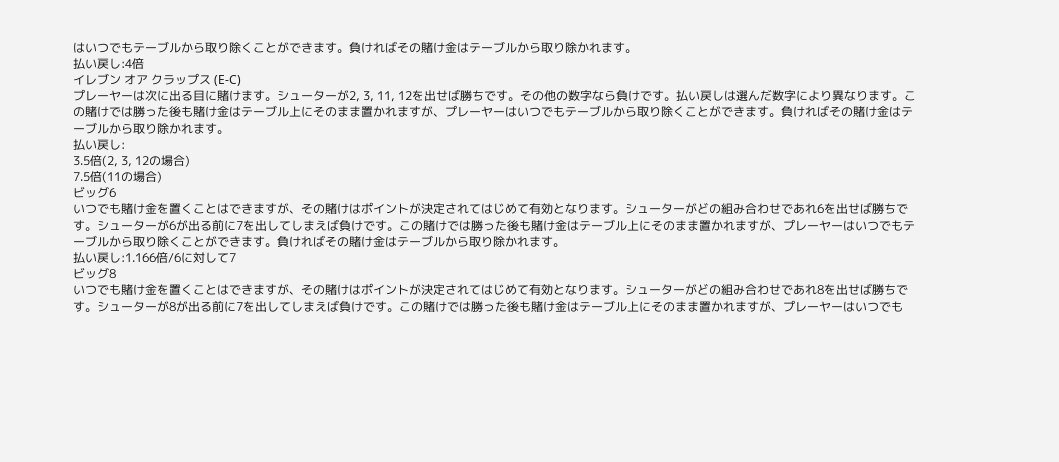はいつでもテーブルから取り除くことができます。負ければその賭け金はテーブルから取り除かれます。
払い戻し:4倍
イレブン オア クラップス (E-C)
プレーヤーは次に出る目に賭けます。シューターが2, 3, 11, 12を出せば勝ちです。その他の数字なら負けです。払い戻しは選んだ数字により異なります。この賭けでは勝った後も賭け金はテーブル上にそのまま置かれますが、プレーヤーはいつでもテーブルから取り除くことができます。負ければその賭け金はテーブルから取り除かれます。
払い戻し:
3.5倍(2, 3, 12の場合)
7.5倍(11の場合)
ビッグ6
いつでも賭け金を置くことはできますが、その賭けはポイントが決定されてはじめて有効となります。シューターがどの組み合わせであれ6を出せば勝ちです。シューターが6が出る前に7を出してしまえば負けです。この賭けでは勝った後も賭け金はテーブル上にそのまま置かれますが、プレーヤーはいつでもテーブルから取り除くことができます。負ければその賭け金はテーブルから取り除かれます。
払い戻し:1.166倍/6に対して7
ビッグ8
いつでも賭け金を置くことはできますが、その賭けはポイントが決定されてはじめて有効となります。シューターがどの組み合わせであれ8を出せば勝ちです。シューターが8が出る前に7を出してしまえば負けです。この賭けでは勝った後も賭け金はテーブル上にそのまま置かれますが、プレーヤーはいつでも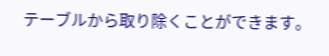テーブルから取り除くことができます。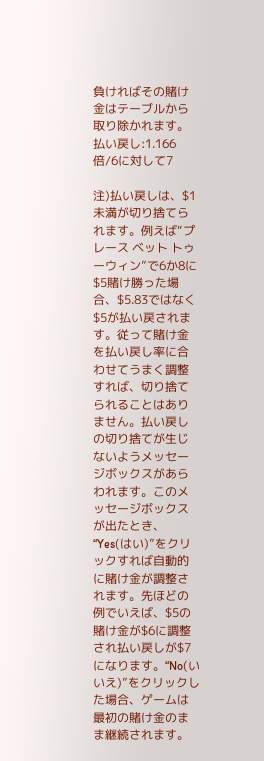負ければその賭け金はテーブルから取り除かれます。
払い戻し:1.166倍/6に対して7

注)払い戻しは、$1未満が切り捨てられます。例えば“プレース ベット トゥーウィン”で6か8に$5賭け勝った場合、$5.83ではなく$5が払い戻されます。従って賭け金を払い戻し率に合わせてうまく調整すれば、切り捨てられることはありません。払い戻しの切り捨てが生じないようメッセージボックスがあらわれます。このメッセージボックスが出たとき、“Yes(はい)”をクリックすれば自動的に賭け金が調整されます。先ほどの例でいえば、$5の賭け金が$6に調整され払い戻しが$7になります。“No(いいえ)”をクリックした場合、ゲームは最初の賭け金のまま継続されます。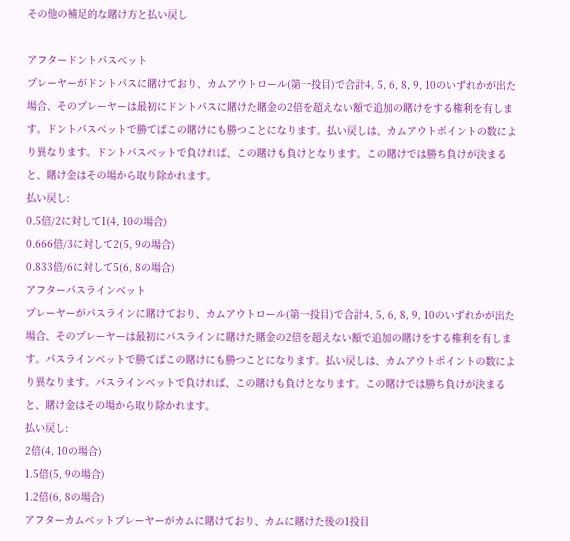その他の補足的な賭け方と払い戻し

アフタードントパスベット
プレーヤーがドントパスに賭けており、カムアウトロール(第一投目)で合計4, 5, 6, 8, 9, 10のいずれかが出た場合、そのプレーヤーは最初にドントパスに賭けた賭金の2倍を超えない額で追加の賭けをする権利を有します。ドントパスベットで勝てばこの賭けにも勝つことになります。払い戻しは、カムアウトポイントの数により異なります。ドントパスベットで負ければ、この賭けも負けとなります。この賭けでは勝ち負けが決まると、賭け金はその場から取り除かれます。
払い戻し:
0.5倍/2に対して1(4, 10の場合)
0.666倍/3に対して2(5, 9の場合)
0.833倍/6に対して5(6, 8の場合)
アフターパスラインベット
プレーヤーがパスラインに賭けており、カムアウトロール(第一投目)で合計4, 5, 6, 8, 9, 10のいずれかが出た場合、そのプレーヤーは最初にパスラインに賭けた賭金の2倍を超えない額で追加の賭けをする権利を有します。パスラインベットで勝てばこの賭けにも勝つことになります。払い戻しは、カムアウトポイントの数により異なります。パスラインベットで負ければ、この賭けも負けとなります。この賭けでは勝ち負けが決まると、賭け金はその場から取り除かれます。
払い戻し:
2倍(4, 10の場合)
1.5倍(5, 9の場合)
1.2倍(6, 8の場合)
アフターカムベットプレーヤーがカムに賭けており、カムに賭けた後の1投目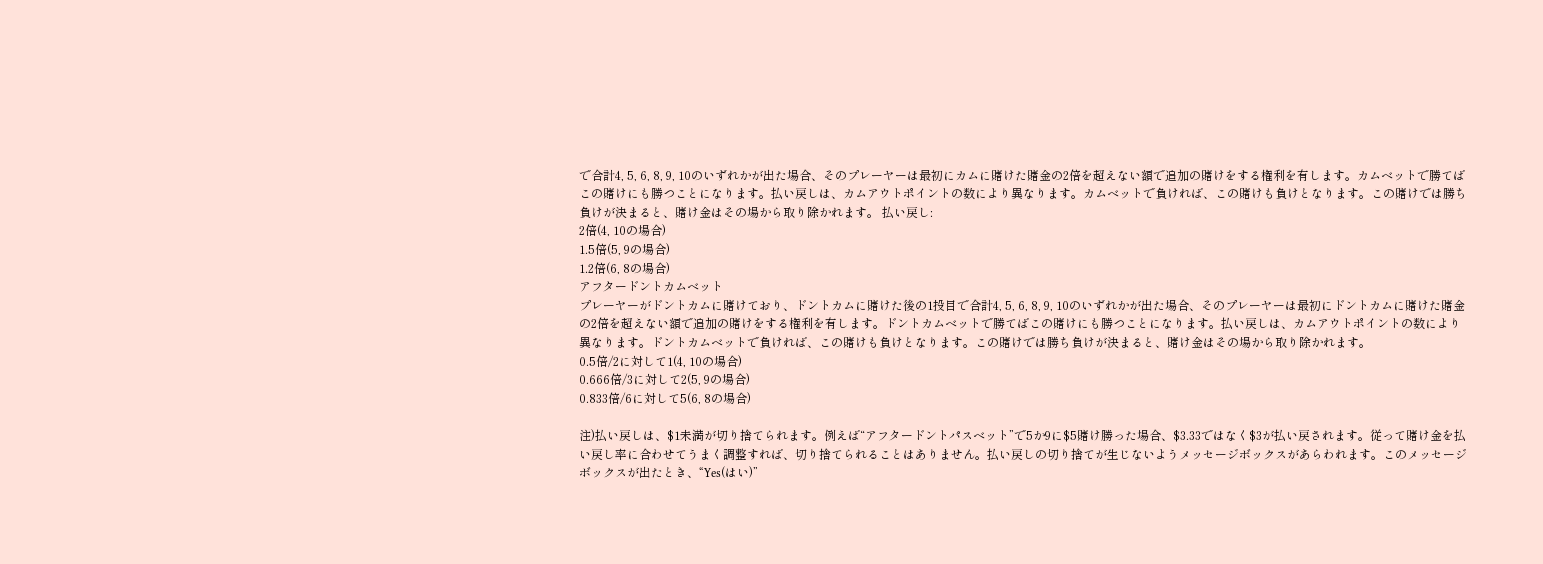で合計4, 5, 6, 8, 9, 10のいずれかが出た場合、そのプレーヤーは最初にカムに賭けた賭金の2倍を超えない額で追加の賭けをする権利を有します。カムベットで勝てばこの賭けにも勝つことになります。払い戻しは、カムアウトポイントの数により異なります。カムベットで負ければ、この賭けも負けとなります。この賭けでは勝ち負けが決まると、賭け金はその場から取り除かれます。 払い戻し:
2倍(4, 10の場合)
1.5倍(5, 9の場合)
1.2倍(6, 8の場合)
アフタードントカムベット
プレーヤーがドントカムに賭けており、ドントカムに賭けた後の1投目で合計4, 5, 6, 8, 9, 10のいずれかが出た場合、そのプレーヤーは最初にドントカムに賭けた賭金の2倍を超えない額で追加の賭けをする権利を有します。ドントカムベットで勝てばこの賭けにも勝つことになります。払い戻しは、カムアウトポイントの数により異なります。ドントカムベットで負ければ、この賭けも負けとなります。この賭けでは勝ち負けが決まると、賭け金はその場から取り除かれます。
0.5倍/2に対して1(4, 10の場合)
0.666倍/3に対して2(5, 9の場合)
0.833倍/6に対して5(6, 8の場合)

注)払い戻しは、$1未満が切り捨てられます。例えば“アフタードントパスベット”で5か9に$5賭け勝った場合、$3.33ではなく$3が払い戻されます。従って賭け金を払い戻し率に合わせてうまく調整すれば、切り捨てられることはありません。払い戻しの切り捨てが生じないようメッセージボックスがあらわれます。このメッセージボックスが出たとき、“Yes(はい)”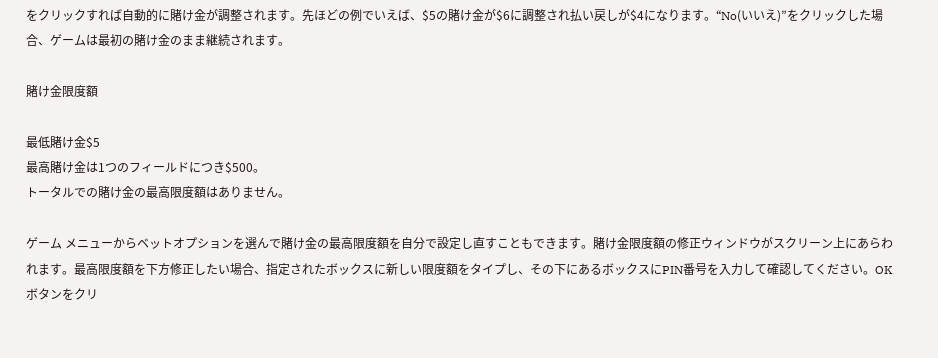をクリックすれば自動的に賭け金が調整されます。先ほどの例でいえば、$5の賭け金が$6に調整され払い戻しが$4になります。“No(いいえ)”をクリックした場合、ゲームは最初の賭け金のまま継続されます。

賭け金限度額

最低賭け金$5
最高賭け金は1つのフィールドにつき$500。
トータルでの賭け金の最高限度額はありません。

ゲーム メニューからベットオプションを選んで賭け金の最高限度額を自分で設定し直すこともできます。賭け金限度額の修正ウィンドウがスクリーン上にあらわれます。最高限度額を下方修正したい場合、指定されたボックスに新しい限度額をタイプし、その下にあるボックスにPIN番号を入力して確認してください。OKボタンをクリ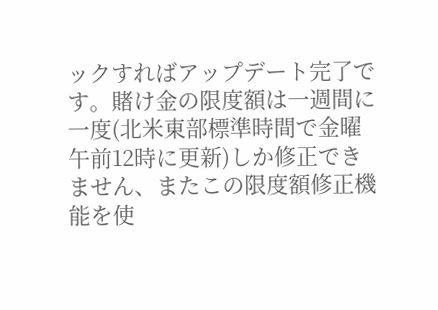ックすればアップデート完了です。賭け金の限度額は一週間に一度(北米東部標準時間で金曜午前12時に更新)しか修正できません、またこの限度額修正機能を使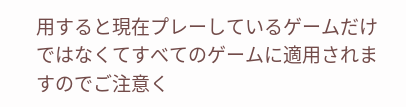用すると現在プレーしているゲームだけではなくてすべてのゲームに適用されますのでご注意く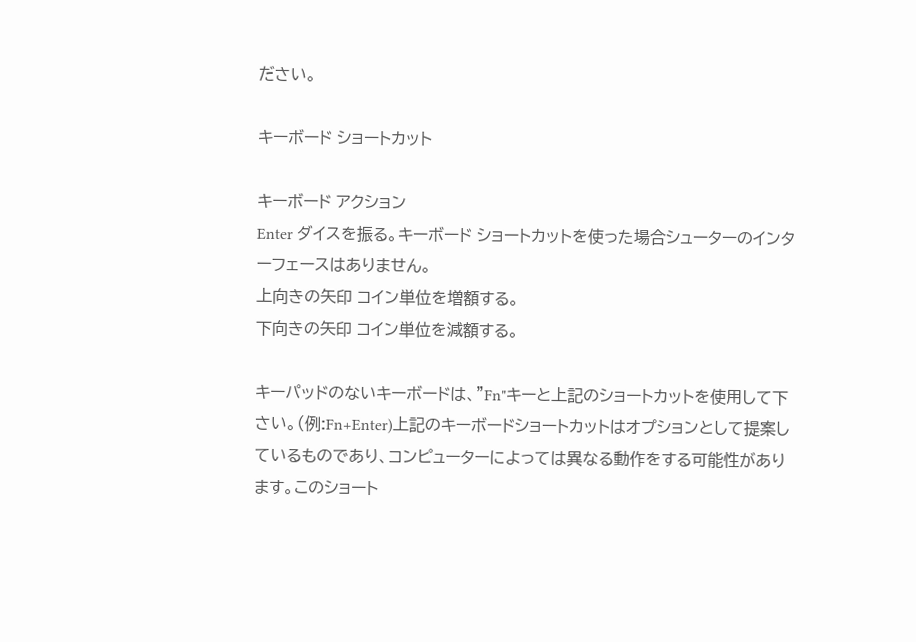ださい。

キーボード ショートカット

キーボード アクション
Enter ダイスを振る。キーボード ショートカットを使った場合シューターのインターフェースはありません。
上向きの矢印 コイン単位を増額する。
下向きの矢印 コイン単位を減額する。

キーパッドのないキーボードは、"Fn"キーと上記のショートカットを使用して下さい。(例:Fn+Enter)上記のキーボードショートカットはオプションとして提案しているものであり、コンピューターによっては異なる動作をする可能性があります。このショート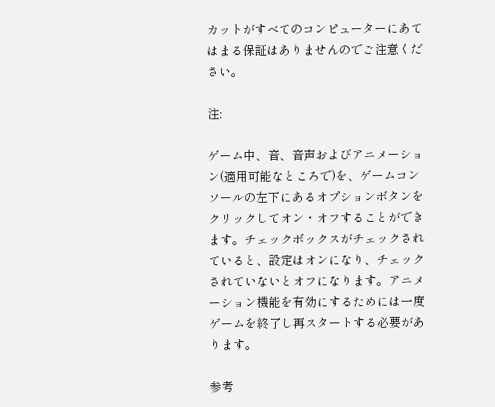カットがすべてのコンピューターにあてはまる保証はありませんのでご注意ください。

注:

ゲーム中、音、音声およびアニメーション(適用可能なところで)を、ゲームコンソールの左下にあるオプションボタンをクリックしてオン・オフすることができます。チェックボックスがチェックされていると、設定はオンになり、チェックされていないとオフになります。アニメーション機能を有効にするためには一度ゲームを終了し再スタートする必要があります。

参考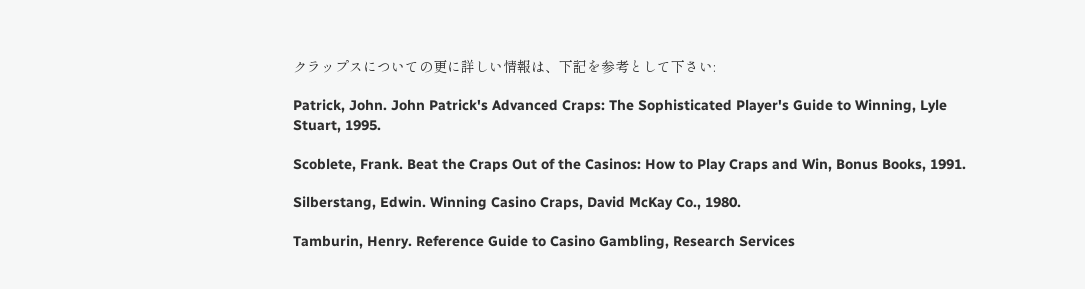クラップスについての更に詳しい情報は、下記を参考として下さい:

Patrick, John. John Patrick's Advanced Craps: The Sophisticated Player's Guide to Winning, Lyle Stuart, 1995.

Scoblete, Frank. Beat the Craps Out of the Casinos: How to Play Craps and Win, Bonus Books, 1991.

Silberstang, Edwin. Winning Casino Craps, David McKay Co., 1980.

Tamburin, Henry. Reference Guide to Casino Gambling, Research Services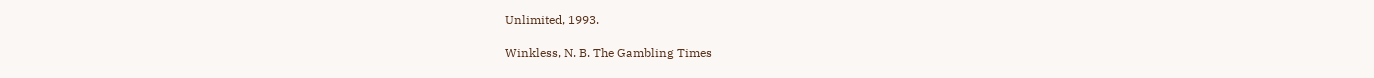Unlimited, 1993.

Winkless, N. B. The Gambling Times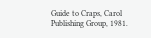Guide to Craps, Carol Publishing Group, 1981.